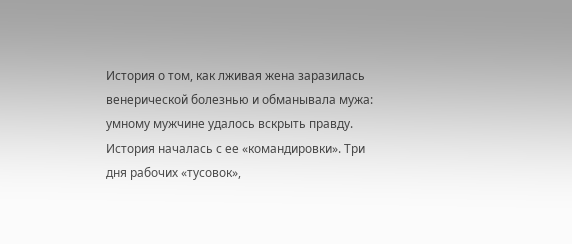История о том, как лживая жена заразилась венерической болезнью и обманывала мужа: умному мужчине удалось вскрыть правду.
История началась с ее «командировки». Три дня рабочих «тусовок»,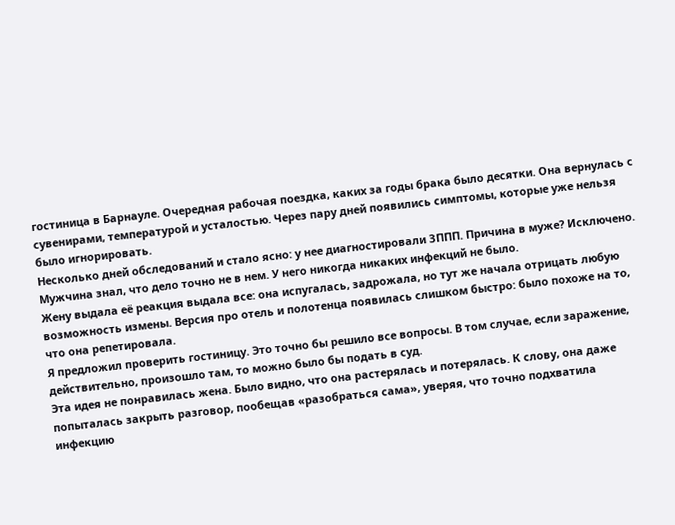гостиница в Барнауле. Очередная рабочая поездка, каких за годы брака было десятки. Она вернулась с сувенирами, температурой и усталостью. Через пару дней появились симптомы, которые уже нельзя было игнорировать.
Несколько дней обследований и стало ясно: у нее диагностировали ЗППП. Причина в муже? Исключено. Мужчина знал, что дело точно не в нем. У него никогда никаких инфекций не было.
Жену выдала её реакция выдала все: она испугалась, задрожала, но тут же начала отрицать любую возможность измены. Версия про отель и полотенца появилась слишком быстро: было похоже на то, что она репетировала.
Я предложил проверить гостиницу. Это точно бы решило все вопросы. В том случае, если заражение, действительно, произошло там, то можно было бы подать в суд.
Эта идея не понравилась жена. Было видно, что она растерялась и потерялась. К слову, она даже попыталась закрыть разговор, пообещав «разобраться сама», уверяя, что точно подхватила инфекцию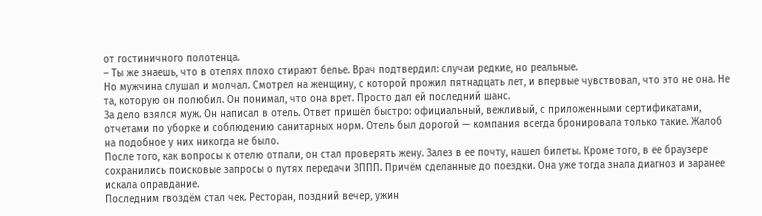от гостиничного полотенца.
– Ты же знаешь, что в отелях плохо стирают белье. Врач подтвердил: случаи редкие, но реальные.
Но мужчина слушал и молчал. Смотрел на женщину, с которой прожил пятнадцать лет, и впервые чувствовал, что это не она. Не та, которую он полюбил. Он понимал, что она врет. Просто дал ей последний шанс.
За дело взялся муж. Он написал в отель. Ответ пришёл быстро: официальный, вежливый, с приложенными сертификатами, отчетами по уборке и соблюдению санитарных норм. Отель был дорогой — компания всегда бронировала только такие. Жалоб на подобное у них никогда не было.
После того, как вопросы к отелю отпали, он стал проверять жену. Залез в ее почту, нашел билеты. Кроме того, в ее браузере сохранились поисковые запросы о путях передачи ЗППП. Причём сделанные до поездки. Она уже тогда знала диагноз и заранее искала оправдание.
Последним гвоздём стал чек. Ресторан, поздний вечер, ужин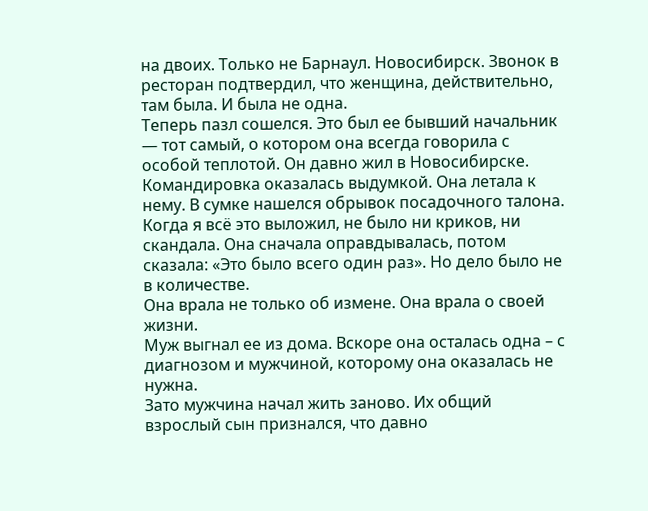на двоих. Только не Барнаул. Новосибирск. Звонок в ресторан подтвердил, что женщина, действительно, там была. И была не одна.
Теперь пазл сошелся. Это был ее бывший начальник — тот самый, о котором она всегда говорила с особой теплотой. Он давно жил в Новосибирске. Командировка оказалась выдумкой. Она летала к нему. В сумке нашелся обрывок посадочного талона.
Когда я всё это выложил, не было ни криков, ни скандала. Она сначала оправдывалась, потом сказала: «Это было всего один раз». Но дело было не в количестве.
Она врала не только об измене. Она врала о своей жизни.
Муж выгнал ее из дома. Вскоре она осталась одна – с диагнозом и мужчиной, которому она оказалась не нужна.
Зато мужчина начал жить заново. Их общий взрослый сын признался, что давно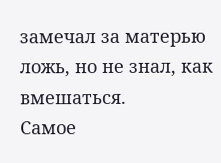замечал за матерью ложь, но не знал, как вмешаться.
Самое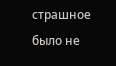страшное было не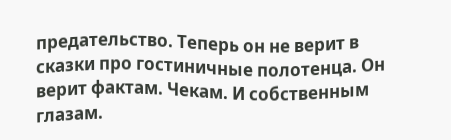предательство. Теперь он не верит в сказки про гостиничные полотенца. Он верит фактам. Чекам. И собственным глазам.